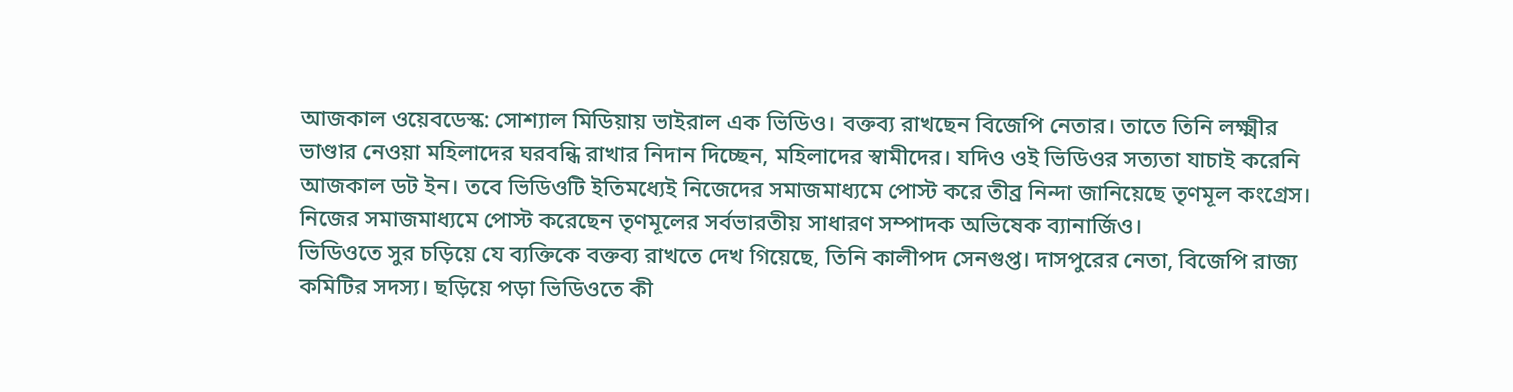আজকাল ওয়েবডেস্ক: সোশ্যাল মিডিয়ায় ভাইরাল এক ভিডিও। বক্তব্য রাখছেন বিজেপি নেতার। তাতে তিনি লক্ষ্মীর ভাণ্ডার নেওয়া মহিলাদের ঘরবন্ধি রাখার নিদান দিচ্ছেন, মহিলাদের স্বামীদের। যদিও ওই ভিডিওর সত্যতা যাচাই করেনি আজকাল ডট ইন। তবে ভিডিওটি ইতিমধ্যেই নিজেদের সমাজমাধ্যমে পোস্ট করে তীব্র নিন্দা জানিয়েছে তৃণমূল কংগ্রেস। নিজের সমাজমাধ্যমে পোস্ট করেছেন তৃণমূলের সর্বভারতীয় সাধারণ সম্পাদক অভিষেক ব্যানার্জিও।
ভিডিওতে সুর চড়িয়ে যে ব্যক্তিকে বক্তব্য রাখতে দেখ গিয়েছে, তিনি কালীপদ সেনগুপ্ত। দাসপুরের নেতা, বিজেপি রাজ্য কমিটির সদস্য। ছড়িয়ে পড়া ভিডিওতে কী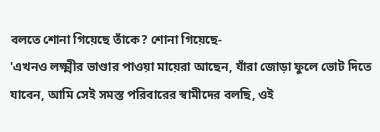বলতে শোনা গিয়েছে তাঁকে? শোনা গিয়েছে-
'এখনও লক্ষ্মীর ভাণ্ডার পাওয়া মায়েরা আছেন, যাঁরা জোড়া ফুলে ভোট দিতে যাবেন, আমি সেই সমস্ত পরিবারের স্বামীদের বলছি, ওই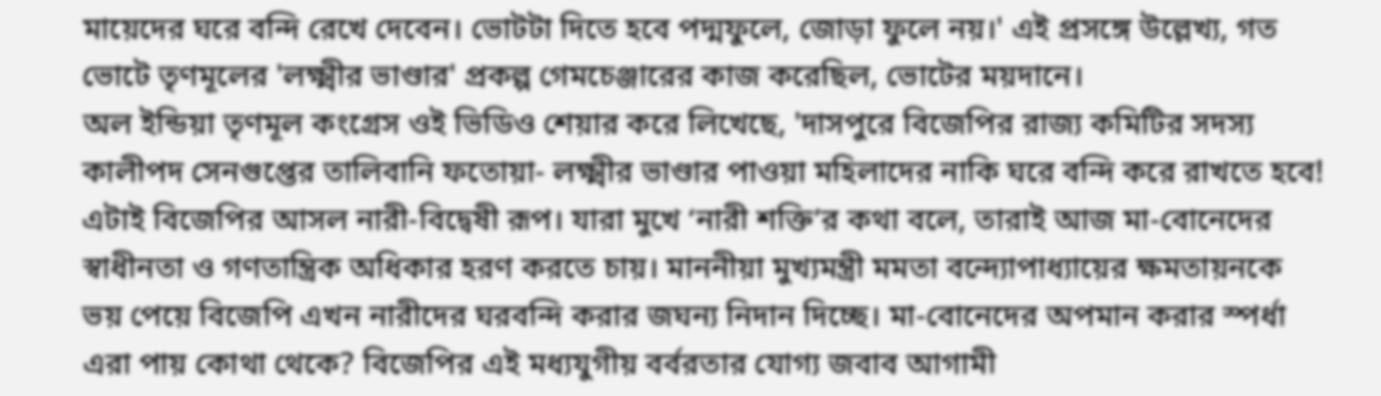মায়েদের ঘরে বন্দি রেখে দেবেন। ভোটটা দিতে হবে পদ্মফুলে, জোড়া ফুলে নয়।' এই প্রসঙ্গে উল্লেখ্য, গত ভোটে তৃণমূলের 'লক্ষ্মীর ভাণ্ডার' প্রকল্প গেমচেঞ্জারের কাজ করেছিল, ভোটের ময়দানে।
অল ইন্ডিয়া তৃণমূল কংগ্রেস ওই ভিডিও শেয়ার করে লিখেছে, 'দাসপুরে বিজেপির রাজ্য কমিটির সদস্য কালীপদ সেনগুপ্তের তালিবানি ফতোয়া- লক্ষ্মীর ভাণ্ডার পাওয়া মহিলাদের নাকি ঘরে বন্দি করে রাখতে হবে! এটাই বিজেপির আসল নারী-বিদ্বেষী রূপ। যারা মুখে ‘নারী শক্তি’র কথা বলে, তারাই আজ মা-বোনেদের স্বাধীনতা ও গণতান্ত্রিক অধিকার হরণ করতে চায়। মাননীয়া মুখ্যমন্ত্রী মমতা বন্দ্যোপাধ্যায়ের ক্ষমতায়নকে ভয় পেয়ে বিজেপি এখন নারীদের ঘরবন্দি করার জঘন্য নিদান দিচ্ছে। মা-বোনেদের অপমান করার স্পর্ধা এরা পায় কোথা থেকে? বিজেপির এই মধ্যযুগীয় বর্বরতার যোগ্য জবাব আগামী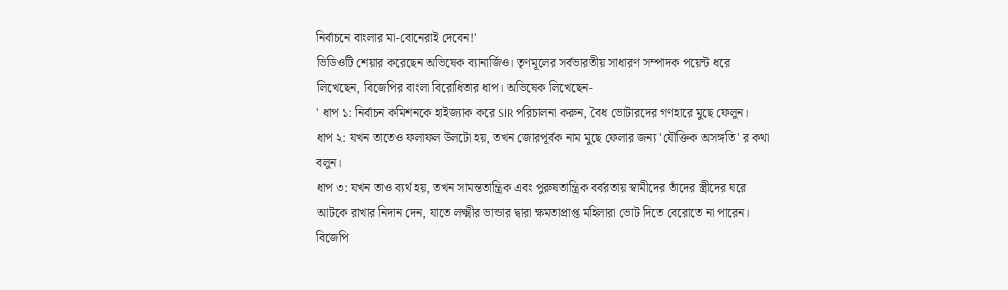নির্বাচনে বাংলার মা-বোনেরাই দেবেন!'
ভিডিওটি শেয়ার করেছেন অভিষেক ব্যানার্জিও। তৃণমূলের সর্বভারতীয় সাধারণ সম্পাদক পয়েন্ট ধরে লিখেছেন, বিজেপির বাংলা বিরোধিতার ধাপ। অভিষেক লিখেছেন-
' ধাপ ১: নির্বাচন কমিশনকে হাইজ্যাক করে SIR পরিচালনা করুন, বৈধ ভোটারদের গণহারে মুছে ফেলুন।
ধাপ ২: যখন তাতেও ফলাফল উলটো হয়, তখন জোরপূর্বক নাম মুছে ফেলার জন্য 'যৌক্তিক অসঙ্গতি' র কথা বলুন।
ধাপ ৩: যখন তাও ব্যর্থ হয়, তখন সামন্ততান্ত্রিক এবং পুরুষতান্ত্রিক বর্বরতায় স্বামীদের তাঁদের স্ত্রীদের ঘরে আটকে রাখার নিদান দেন, যাতে লক্ষ্মীর ভান্ডার দ্বারা ক্ষমতাপ্রাপ্ত মহিলারা ভোট দিতে বেরোতে না পারেন।
বিজেপি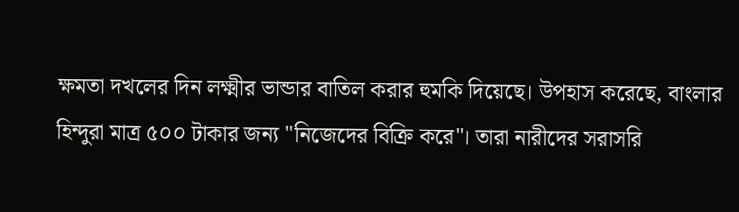ক্ষমতা দখলের দিন লক্ষ্মীর ভান্ডার বাতিল করার হুমকি দিয়েছে। উপহাস করেছে, বাংলার হিন্দুরা মাত্র ৫০০ টাকার জন্য "নিজেদের বিক্রি করে"। তারা নারীদের সরাসরি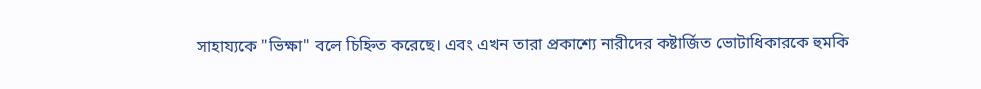সাহায্যকে "ভিক্ষা" বলে চিহ্নিত করেছে। এবং এখন তারা প্রকাশ্যে নারীদের কষ্টার্জিত ভোটাধিকারকে হুমকি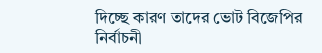দিচ্ছে কারণ তাদের ভোট বিজেপির নির্বাচনী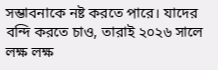সম্ভাবনাকে নষ্ট করতে পারে। যাদের বন্দি করতে চাও, তারাই ২০২৬ সালে লক্ষ লক্ষ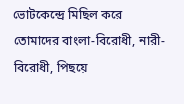ভোটকেন্দ্রে মিছিল করে তোমাদের বাংলা-বিরোধী, নারী-বিরোধী, পিছয়ে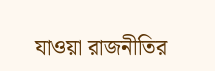যাওয়া রাজনীতির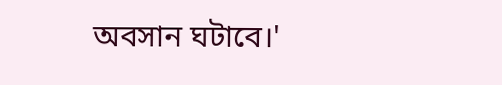অবসান ঘটাবে।'